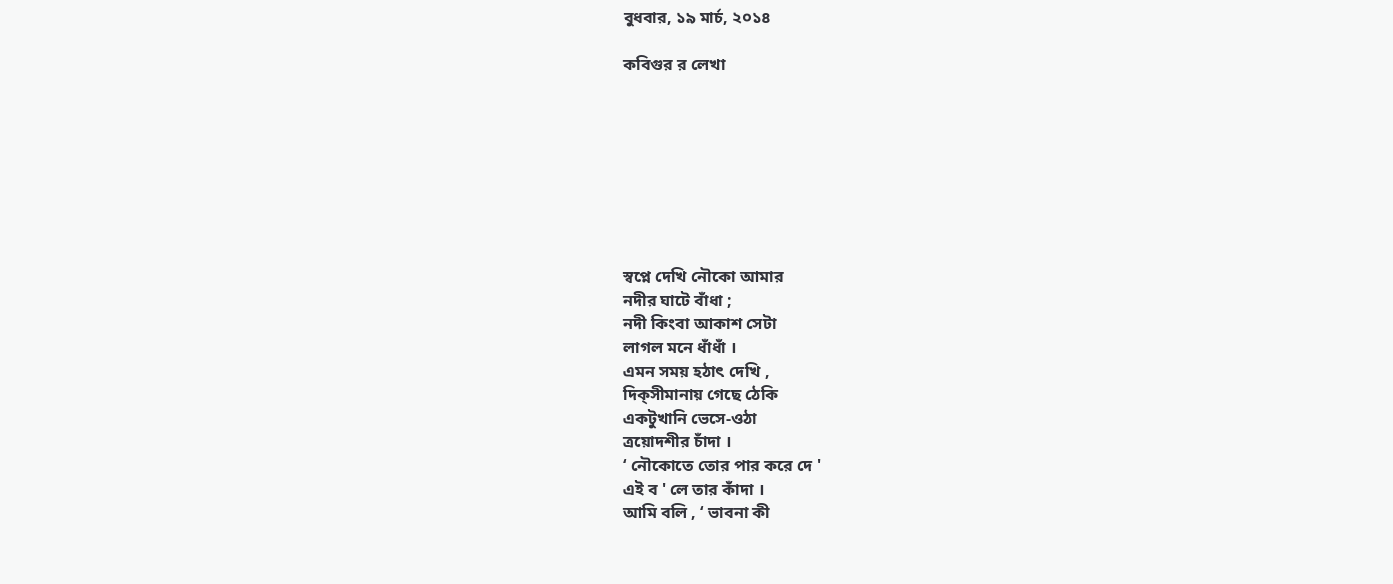বুধবার, ১৯ মার্চ, ২০১৪

কবিগুর র লেখা








স্বপ্নে দেখি নৌকো আমার
নদীর ঘাটে বাঁধা ;
নদী কিংবা আকাশ সেটা
লাগল মনে ধাঁধাঁ ।
এমন সময় হঠাৎ দেখি ,
দিক্‌সীমানায় গেছে ঠেকি
একটুখানি ভেসে-ওঠা
ত্রয়োদশীর চাঁদা ।
‘ নৌকোতে তোর পার করে দে '
এই ব ' লে তার কাঁদা ।
আমি বলি , ‘ ভাবনা কী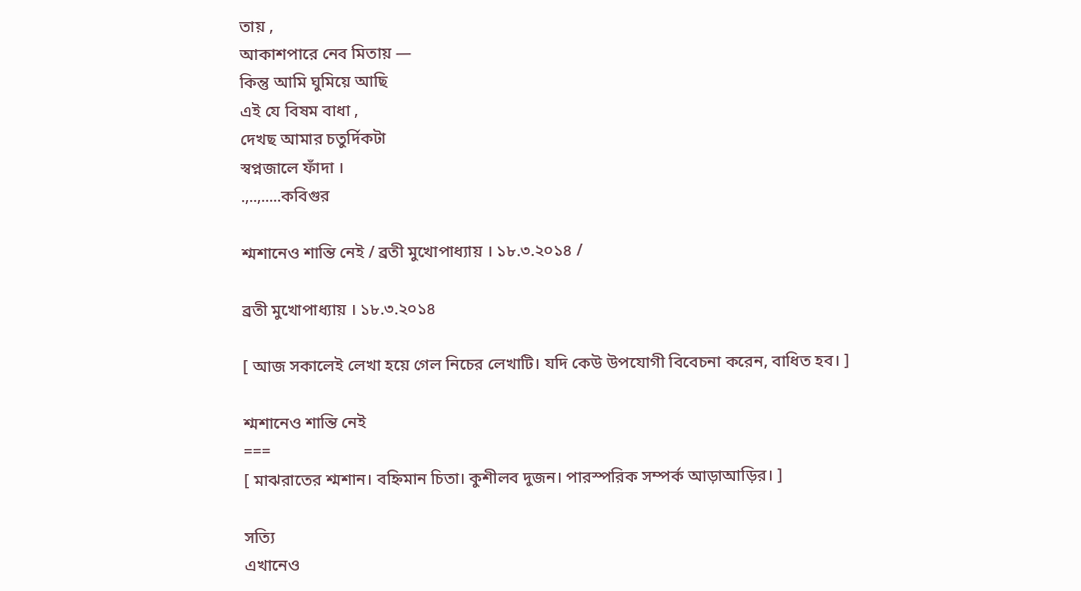তায় ,
আকাশপারে নেব মিতায় —
কিন্তু আমি ঘুমিয়ে আছি
এই যে বিষম বাধা ,
দেখছ আমার চতুর্দিকটা
স্বপ্নজালে ফাঁদা ।
.,..,.....কবিগুর

শ্মশানেও শান্তি নেই / ব্রতী মুখোপাধ্যায় । ১৮.৩.২০১৪ /

ব্রতী মুখোপাধ্যায় । ১৮.৩.২০১৪

[ আজ সকালেই লেখা হয়ে গেল নিচের লেখাটি। যদি কেউ উপযোগী বিবেচনা করেন, বাধিত হব। ]

শ্মশানেও শান্তি নেই
===
[ মাঝরাতের শ্মশান। বহ্নিমান চিতা। কুশীলব দুজন। পারস্পরিক সম্পর্ক আড়াআড়ির। ]

সত্যি
এখানেও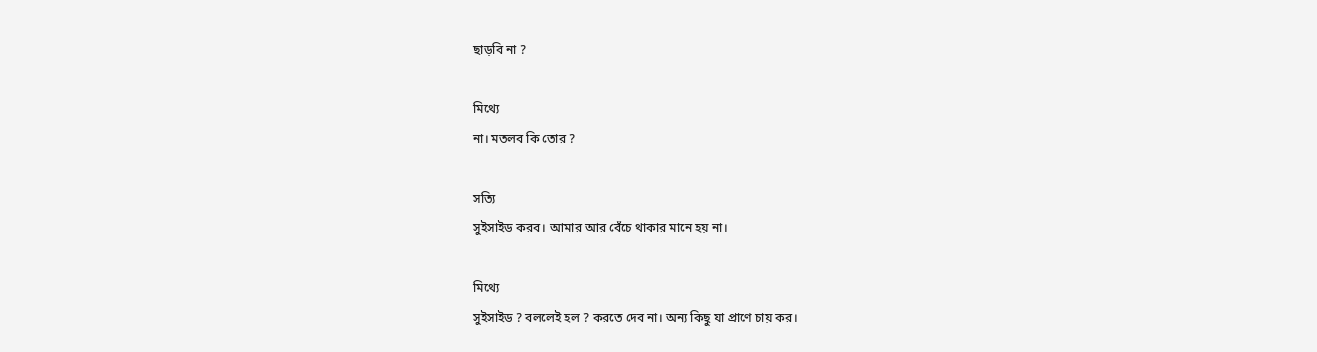ছাড়বি না ?

মিথ্যে
না। মতলব কি তোর ?

সত্যি
সুইসাইড করব। আমার আর বেঁচে থাকার মানে হয় না।

মিথ্যে
সুইসাইড ? বললেই হল ? করতে দেব না। অন্য কিছু যা প্রাণে চায় কর।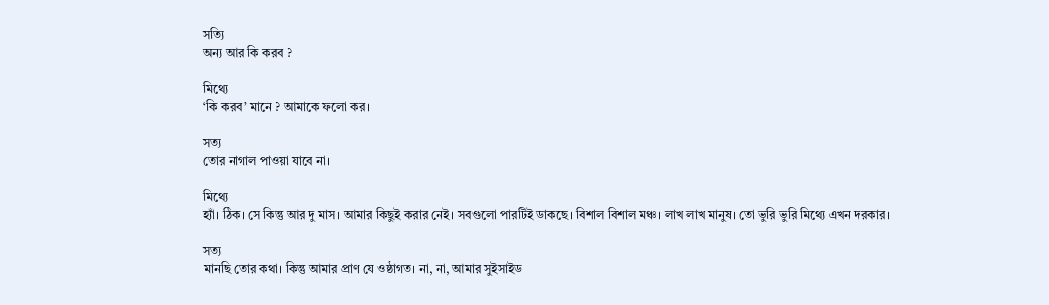সত্যি
অন্য আর কি করব ?

মিথ্যে
‘কি করব’ মানে ? আমাকে ফলো কর।

সত্য
তোর নাগাল পাওয়া যাবে না।

মিথ্যে
হ্যাঁ। ঠিক। সে কিন্তু আর দু মাস। আমার কিছুই করার নেই। সবগুলো পারটিই ডাকছে। বিশাল বিশাল মঞ্চ। লাখ লাখ মানুষ। তো ভুরি ভুরি মিথ্যে এখন দরকার।

সত্য
মানছি তোর কথা। কিন্তু আমার প্রাণ যে ওষ্ঠাগত। না, না, আমার সুইসাইড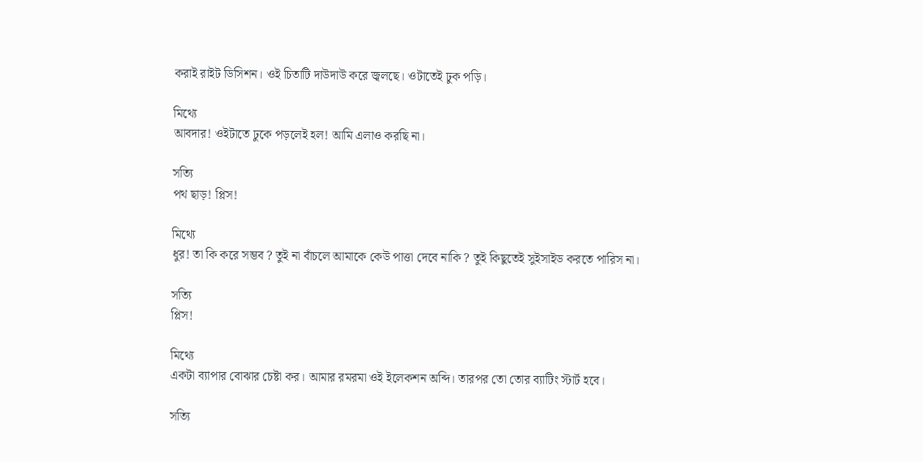করাই রাইট ডিসিশন। ওই চিতাটি দাউদাউ করে জ্বলছে। ওটাতেই ঢুক পড়ি।

মিথ্যে
আবদার! ওইটাতে ঢুকে পড়লেই হল! আমি এলাও করছি না।

সত্যি
পথ ছাড়! প্লিস!

মিথ্যে
ধুর! তা কি করে সম্ভব ? তুই না বাঁচলে আমাকে কেউ পাত্তা দেবে নাকি ? তুই কিছুতেই সুইসাইড করতে পারিস না।

সত্যি
প্লিস!

মিথ্যে
একটা ব্যাপার বোঝার চেষ্টা কর। আমার রমরমা ওই ইলেকশন অব্দি। তারপর তো তোর ব্যাটিং স্টার্ট হবে।

সত্যি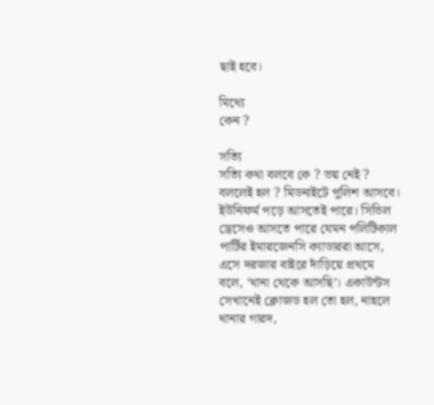ছাই হবে।

মিথ্যে
কেন ?

সত্যি
সত্যি কথা বলবে কে ? ভয় নেই ? বললেই হল ? মিডনাইটে পুলিশ আসবে। ইউনিফর্ম পড়ে আসতেই পারে। সিভিল ড্রেসেও আসতে পারে যেমন পলিটিকাল পার্টির ইমারজেনসি ক্যাডাররা আসে, এসে দরজার বাইরে দাঁড়িয়ে প্রথমে বলে, ‘থানা থেকে আসছি’। একাউন্টস সেখানেই ক্লোজড হল তো হল, নাহলে থানার গারদ,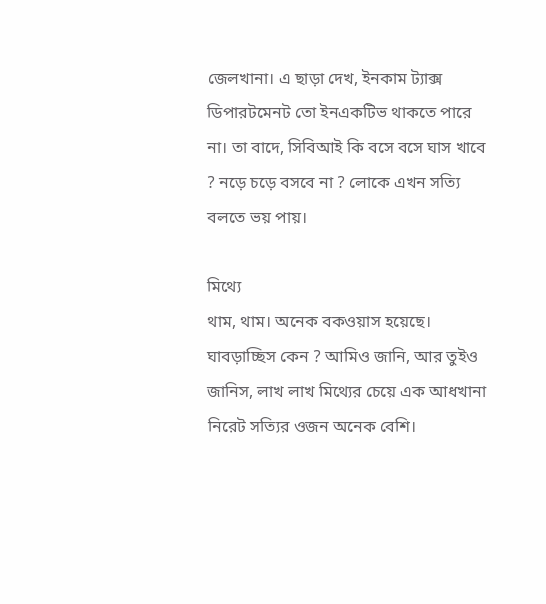জেলখানা। এ ছাড়া দেখ, ইনকাম ট্যাক্স ডিপারটমেনট তো ইনএকটিভ থাকতে পারে না। তা বাদে, সিবিআই কি বসে বসে ঘাস খাবে ? নড়ে চড়ে বসবে না ? লোকে এখন সত্যি বলতে ভয় পায়।

মিথ্যে
থাম, থাম। অনেক বকওয়াস হয়েছে। ঘাবড়াচ্ছিস কেন ? আমিও জানি, আর তুইও জানিস, লাখ লাখ মিথ্যের চেয়ে এক আধখানা নিরেট সত্যির ওজন অনেক বেশি।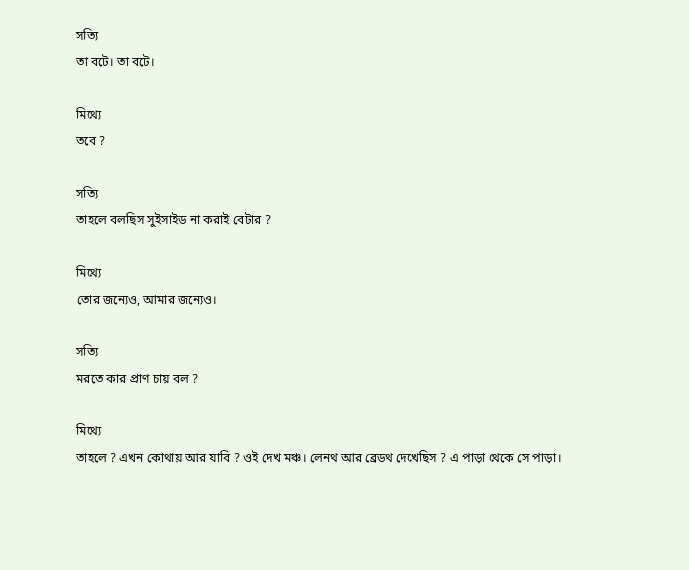সত্যি
তা বটে। তা বটে।

মিথ্যে
তবে ?

সত্যি
তাহলে বলছিস সুইসাইড না করাই বেটার ?

মিথ্যে
তোর জন্যেও, আমার জন্যেও।

সত্যি
মরতে কার প্রাণ চায় বল ?

মিথ্যে
তাহলে ? এখন কোথায় আর যাবি ? ওই দেখ মঞ্চ। লেনথ আর ব্রেডথ দেখেছিস ? এ পাড়া থেকে সে পাড়া।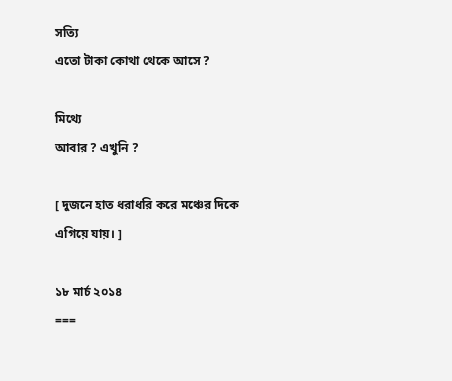সত্যি
এতো টাকা কোথা থেকে আসে ?

মিথ্যে
আবার ? এখুনি ?

[ দুজনে হাত ধরাধরি করে মঞ্চের দিকে এগিয়ে যায়। ]

১৮ মার্চ ২০১৪
===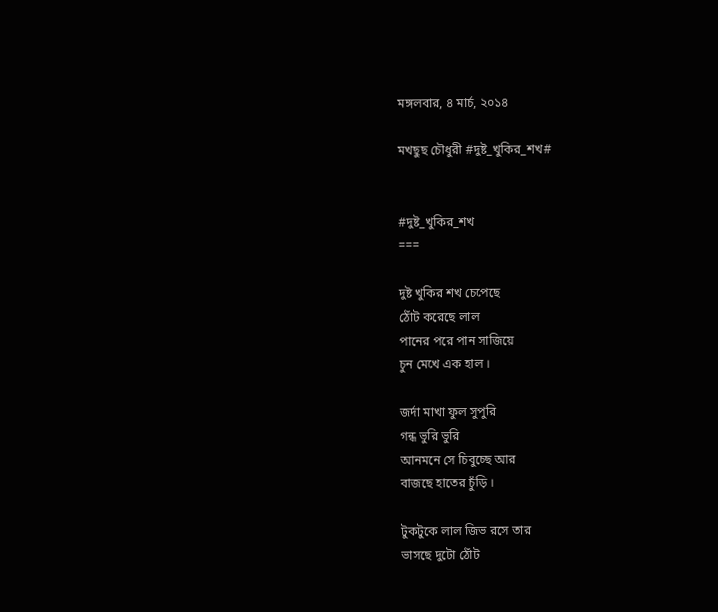মঙ্গলবার, ৪ মার্চ, ২০১৪

মখছুছ চৌধুরী #দুষ্ট_খুকির_শখ#


#দুষ্ট_খুকির_শখ
===

দুষ্ট খুকির শখ চেপেছে
ঠোঁট করেছে লাল
পানের পরে পান সাজিয়ে
চুন মেখে এক হাল ।

জর্দা মাখা ফুল সুপুরি
গন্ধ ভুরি ভুরি
আনমনে সে চিবুচ্ছে আর
বাজছে হাতের চুঁড়ি ।

টুকটুকে লাল জিভ রসে তার
ভাসছে দুটো ঠোঁট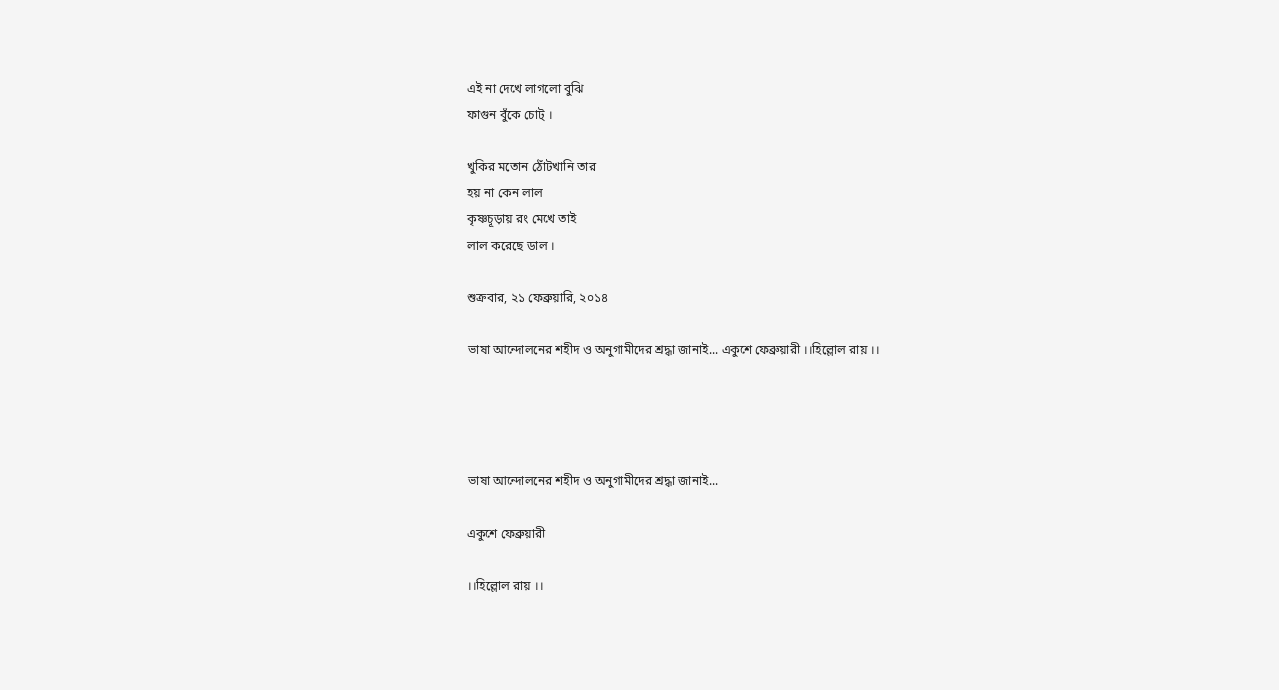এই না দেখে লাগলো বুঝি
ফাগুন বুঁকে চোট্‌ ।

খুকির মতোন ঠোঁটখানি তার
হয় না কেন লাল
কৃষ্ণচূড়ায় রং মেখে তাই
লাল করেছে ডাল ।

শুক্রবার, ২১ ফেব্রুয়ারি, ২০১৪

ভাষা আন্দোলনের শহীদ ও অনুগামীদের শ্রদ্ধা জানাই... একুশে ফেব্রুয়ারী ।।হিল্লোল রায় ।।




ভাষা আন্দোলনের শহীদ ও অনুগামীদের শ্রদ্ধা জানাই...

একুশে ফেব্রুয়ারী

।।হিল্লোল রায় ।।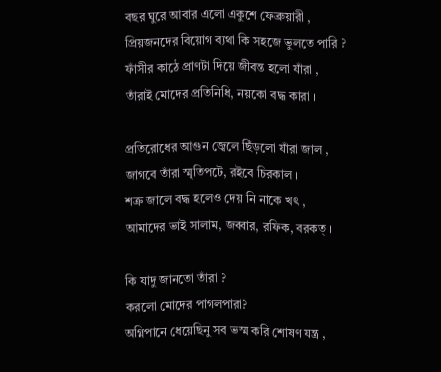বছর ঘুরে আবার এলো একুশে ফেব্রুয়ারী ,
প্রিয়জনদের বিয়োগ ব্যথা কি সহজে ভুলতে পারি ?
ফাঁসীর কাঠে প্রাণটা দিয়ে জীবন্ত হলো যাঁরা ,
তাঁরাই মোদের প্রতিনিধি, নয়কো বদ্ধ কারা ।

প্রতিরোধের আগুন জ্বেলে ছিঁড়লো যাঁরা জাল ,
জাগবে তাঁরা স্মৃতিপটে, রইবে চিরকাল ।
শত্রু জালে বদ্ধ হলেও দেয় নি নাকে খৎ ,
আমাদের ভাই সালাম, জব্বার, রফিক, বরকত্ ।

কি যাদু জানতো তাঁরা ?
করলো মোদের পাগলপারা?
অগ্নিপানে ধেয়েছিনু সব ভস্ম করি শোষণ যন্ত্র ,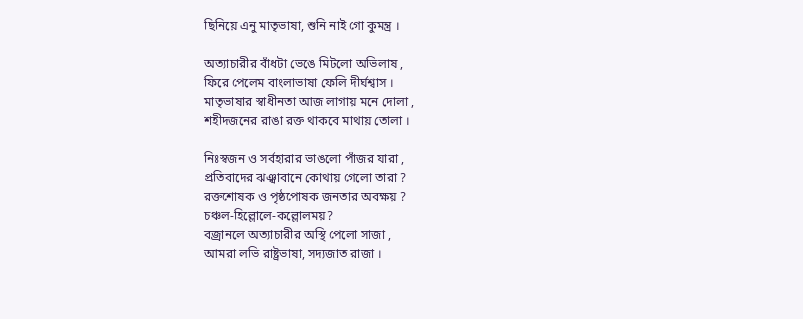ছিনিয়ে এনু মাতৃভাষা, শুনি নাই গো কুমন্ত্র ।

অত্যাচারীর বাঁধটা ভেঙে মিটলো অভিলাষ ,
ফিরে পেলেম বাংলাভাষা ফেলি দীর্ঘশ্বাস ।
মাতৃভাষার স্বাধীনতা আজ লাগায় মনে দোলা ,
শহীদজনের রাঙা রক্ত থাকবে মাথায় তোলা ।

নিঃস্বজন ও সর্বহারার ভাঙলো পাঁজর যারা ,
প্রতিবাদের ঝঞ্ঝাবানে কোথায় গেলো তারা ?
রক্তশোষক ও পৃষ্ঠপোষক জনতার অবক্ষয় ?
চঞ্চল-হিল্লোলে-কল্লোলময়?
বজ্রানলে অত্যাচারীর অস্থি পেলো সাজা ,
আমরা লভি রাষ্ট্রভাষা, সদ্যজাত রাজা ।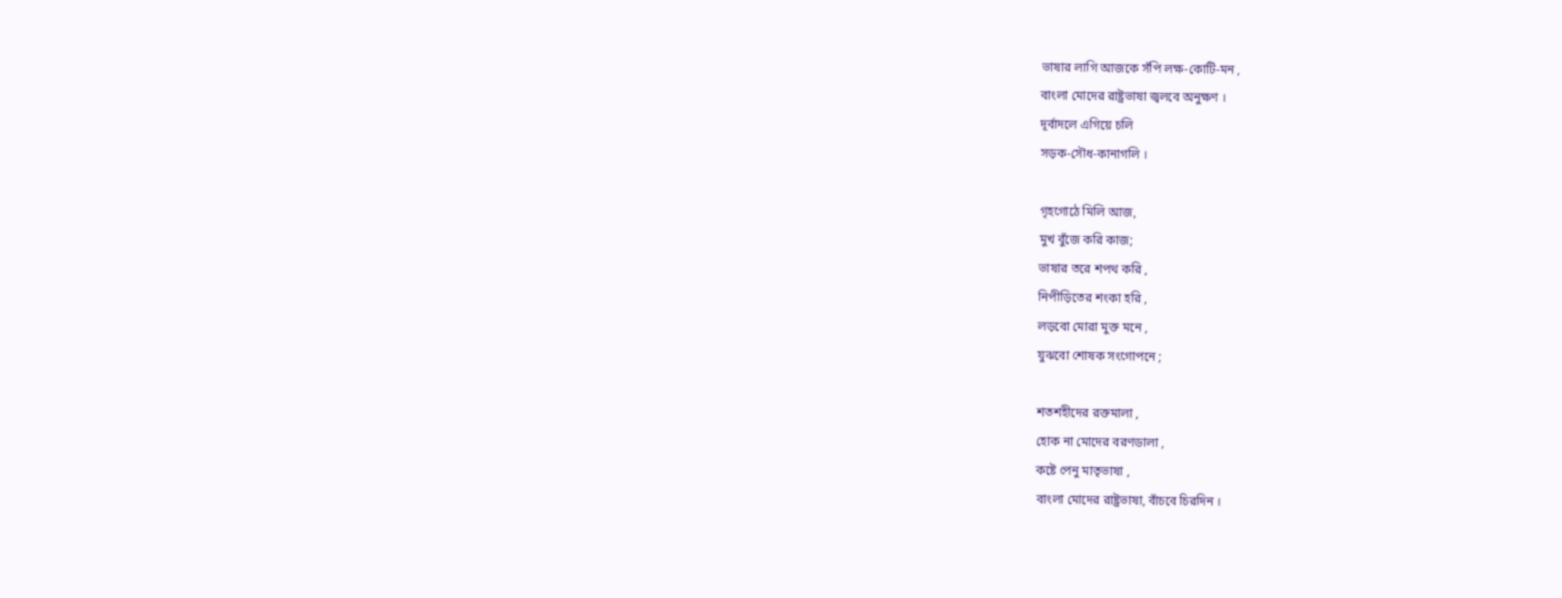ভাষার লাগি আজকে সঁপি লক্ষ-কোটি-মন ,
বাংলা মোদের রাষ্ট্রভাষা জ্বলবে অনুক্ষণ ।
দূর্বাদলে এগিয়ে চলি
সড়ক-সৌধ-কানাগলি ।

গৃহগোঠে মিলি আজ,
মুখ বুঁজে করি কাজ;
ভাষার তরে শপথ করি ,
নিপীড়িতের শংকা হরি ,
লড়বো মোরা মুক্ত মনে ,
যুঝবো শোষক সংগোপনে ;

শতশহীদের রক্তমালা ,
হোক না মোদের বরণডালা ,
কষ্টে পেনু মাতৃভাষা ,
বাংলা মোদের রাষ্ট্রভাষা, বাঁচবে চিরদিন ।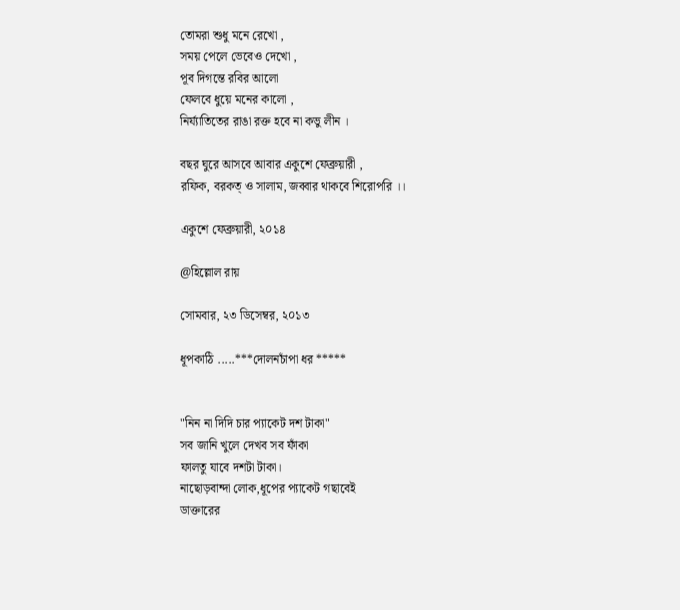তোমরা শুধু মনে রেখো ,
সময় পেলে ভেবেও দেখো ,
পূব দিগন্তে রবির আলো
ফেলবে ধুয়ে মনের কালো ,
নির্য্যাতিতের রাঙা রক্ত হবে না কভু লীন ।

বছর ঘুরে আসবে আবার একুশে ফেব্রুয়ারী ,
রফিক, বরকত্ ও সালাম, জব্বার থাকবে শিরোপরি ।।

একুশে ফেব্রুয়ারী, ২০১৪

@হিল্লোল রায়

সোমবার, ২৩ ডিসেম্বর, ২০১৩

ধূপকাঠি .....***দোলনচাঁপা ধর *****


"নিন না দিদি চার প্যাকেট দশ টাকা"
সব জানি খুলে দেখব সব ফাঁকা
ফালতু যাবে দশটা টাকা।
নাছোড়বান্দা লোক,ধূপের প্যাকেট গছাবেই
ডাক্তারের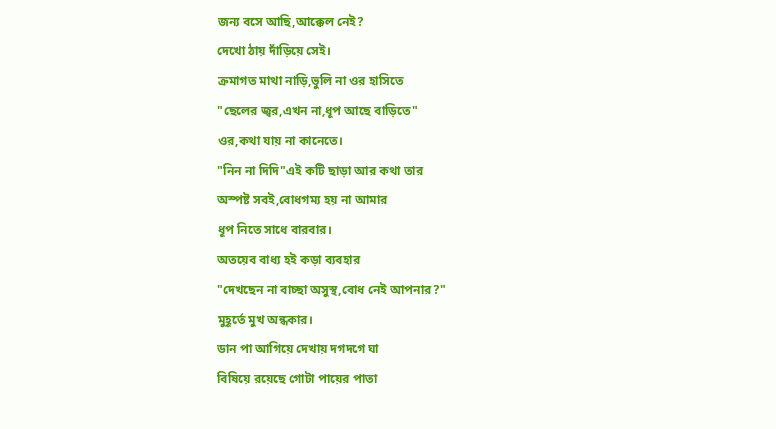জন্য বসে আছি,আক্কেল নেই?
দেখো ঠায় দাঁড়িয়ে সেই।
ক্রমাগত মাথা নাড়ি,ভুলি না ওর হাসিতে
"ছেলের জ্বর,এখন না,ধূপ আছে বাড়িতে"
ওর,কথা যায় না কানেতে।
"নিন না দিদি"এই কটি ছাড়া আর কথা তার
অস্পষ্ট সবই,বোধগম্য হয় না আমার
ধূপ নিতে সাধে বারবার।
অতয়েব বাধ্য হই কড়া ব্যবহার
"দেখছেন না বাচ্ছা অসুস্থ,বোধ নেই আপনার?"
মুহূর্তে মুখ অন্ধকার।
ডান পা আগিয়ে দেখায় দগদগে ঘা
বিষিয়ে রয়েছে গোটা পায়ের পাতা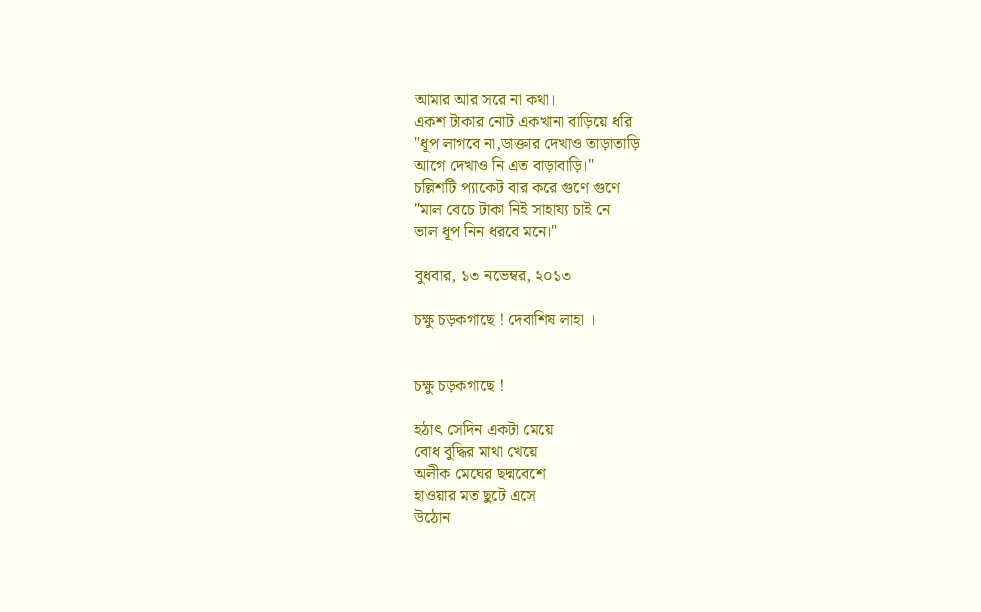আমার আর সরে না কথা।
একশ টাকার নোট একখানা বাড়িয়ে ধরি
"ধূপ লাগবে না,ডাক্তার দেখাও তাড়াতাড়ি
আগে দেখাও নি এত বাড়াবাড়ি।"
চল্লিশটি প্যাকেট বার করে গুণে গুণে
"মাল বেচে টাকা নিই সাহায্য চাই নে
ভাল ধূপ নিন ধরবে মনে।"

বুধবার, ১৩ নভেম্বর, ২০১৩

চক্ষু চড়কগাছে ! দেবাশিষ লাহা ।


চক্ষু চড়কগাছে !

হঠাৎ সেদিন একটা মেয়ে
বোধ বুদ্ধির মাথা খেয়ে
অলীক মেঘের ছদ্মবেশে
হাওয়ার মত ছুটে এসে
উঠোন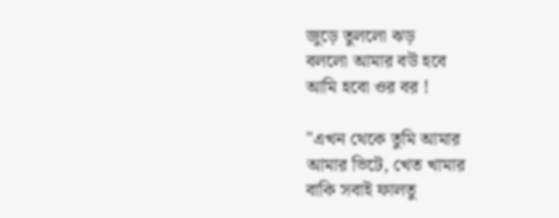জুড়ে তুললো ঝড়
বললো আমার বউ হবে
আমি হবো ওর বর !

"এখন থেকে তুমি আমার
আমার ভিটে, খেত খামার
বাকি সবাই ফালতু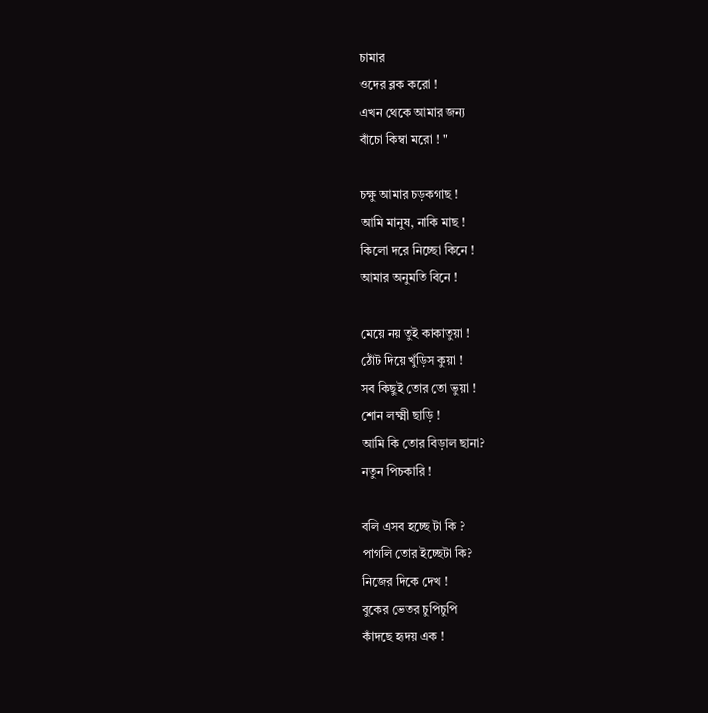চামার
ওদের ব্লক করো !
এখন থেকে আমার জন্য
বাঁচো কিম্বা মরো ! "

চক্ষু আমার চড়কগাছ !
আমি মানুষ, নাকি মাছ !
কিলো দরে নিচ্ছো কিনে !
আমার অনুমতি বিনে !

মেয়ে নয় তুই কাকাতুয়া !
ঠোঁট দিয়ে খুঁড়িস কুয়া !
সব কিছুই তোর তো ভুয়া !
শোন লক্ষ্মী ছাড়ি !
আমি কি তোর বিড়াল ছানা?
নতুন পিচকারি !

বলি এসব হচ্ছে টা কি ?
পাগলি তোর ইচ্ছেটা কি?
নিজের দিকে দেখ !
বুকের ভেতর চুপিচুপি
কাঁদছে হৃদয় এক !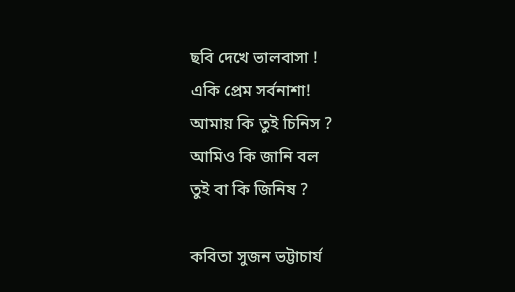ছবি দেখে ভালবাসা !
একি প্রেম সর্বনাশা!
আমায় কি তুই চিনিস ?
আমিও কি জানি বল
তুই বা কি জিনিষ ?

কবিতা সুজন ভট্টাচার্য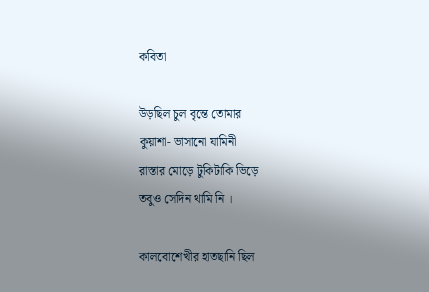কবিতা

উড়ছিল চুল বৃন্তে তোমার
কুয়াশা- ভাসানো যামিনী
রাস্তার মোড়ে টুকিটাকি ভিড়ে
তবুও সেদিন থামি নি ।

কালবোশেখীর হাতছানি ছিল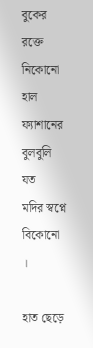বুকের রক্তে নিকোনো
হাল ফ্যাশানের বুলবুলি যত
মদির স্বপ্নে বিকোনো ।

হাত ছেড়ে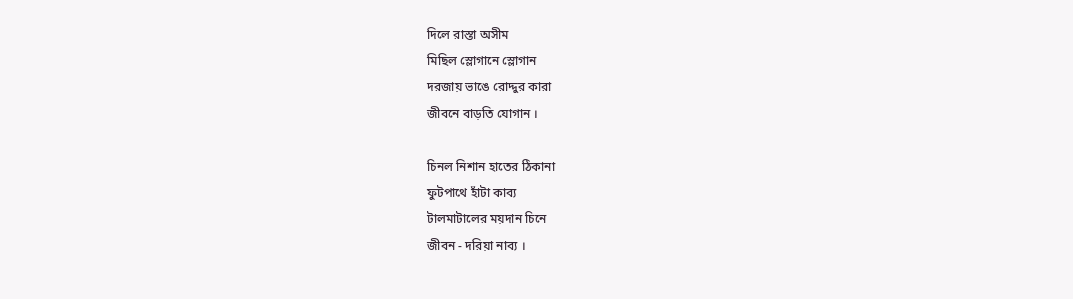দিলে রাস্তা অসীম
মিছিল স্লোগানে স্লোগান
দরজায় ভাঙে রোদ্দুর কারা
জীবনে বাড়তি যোগান ।

চিনল নিশান হাতের ঠিকানা
ফুটপাথে হাঁটা কাব্য
টালমাটালের ময়দান চিনে
জীবন - দরিয়া নাব্য ।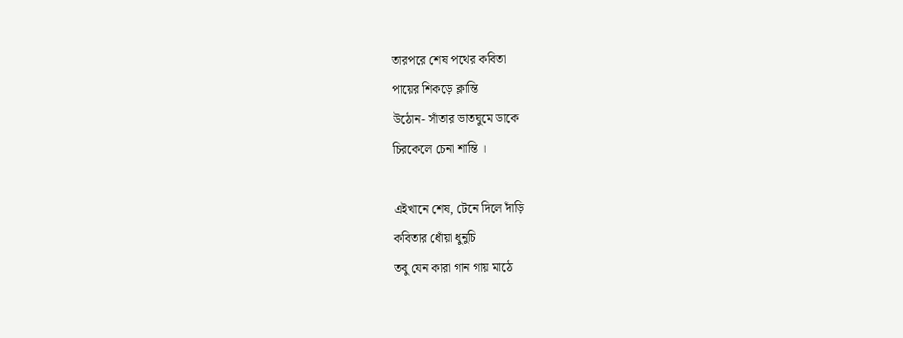তারপরে শেষ পথের কবিতা
পায়ের শিকড়ে ক্লান্তি
উঠোন- সাঁতার ভাতঘুমে ডাকে
চিরকেলে চেনা শান্তি ।

এইখানে শেষ, টেনে দিলে দাঁড়ি
কবিতার ধোঁয়া ধুনুচি
তবু যেন কারা গান গায় মাঠে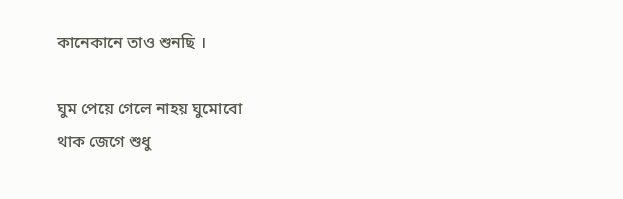কানেকানে তাও শুনছি ।

ঘুম পেয়ে গেলে নাহয় ঘুমোবো
থাক জেগে শুধু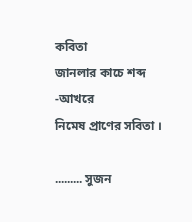কবিতা
জানলার কাচে শব্দ -আখরে
নিমেষ প্রাণের সবিতা ।

......... সুজন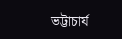ভট্টাচার্য